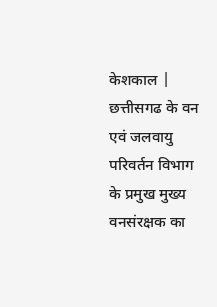केशकाल | छत्तीसगढ के वन एवं जलवायु परिवर्तन विभाग के प्रमुख मुख्य वनसंरक्षक का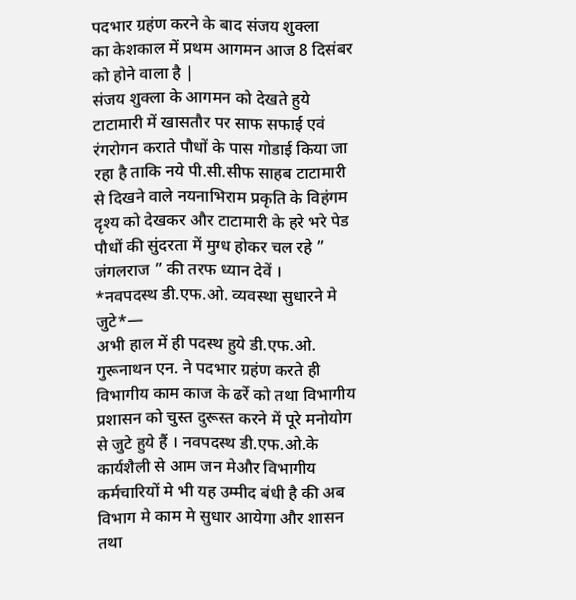पदभार ग्रहंण करने के बाद संजय शुक्ला
का केशकाल में प्रथम आगमन आज 8 दिसंबर को होने वाला है |
संजय शुक्ला के आगमन को देखते हुये टाटामारी में खासतौर पर साफ सफाई एवं रंगरोगन कराते पौधों के पास गोडाई किया जा रहा है ताकि नये पी.सी.सीफ साहब टाटामारी से दिखने वाले नयनाभिराम प्रकृति के विहंगम दृश्य को देखकर और टाटामारी के हरे भरे पेड पौधों की सुंदरता में मुग्ध होकर चल रहे ” जंगलराज ” की तरफ ध्यान देवें ।
*नवपदस्थ डी.एफ.ओ. व्यवस्था सुधारने मे जुटे*—
अभी हाल में ही पदस्थ हुये डी.एफ.ओ. गुरूनाथन एन. ने पदभार ग्रहंण करते ही विभागीय काम काज के ढर्रे को तथा विभागीय प्रशासन को चुस्त दुरूस्त करने में पूरे मनोयोग से जुटे हुये हैं । नवपदस्थ डी.एफ.ओ.के कार्यशैली से आम जन मेऔर विभागीय कर्मचारियों मे भी यह उम्मीद बंधी है की अब विभाग मे काम मे सुधार आयेगा और शासन तथा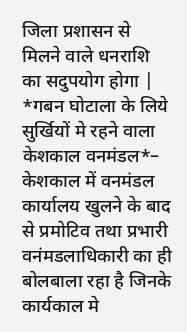जिला प्रशासन से मिलने वाले धनराशि का सदुपयोग होगा |
*गबन घोटाला के लिये सुर्खियों मे रहने वाला केशकाल वनमंडल*–
केशकाल में वनमंडल कार्यालय खुलने के बाद से प्रमोटिव तथा प्रभारी वनंमडलाधिकारी का ही बोलबाला रहा है जिनके कार्यकाल मे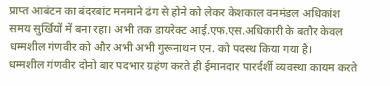प्राप्त आबंटन का बंदरबांट मनमाने ढंग से होने को लेकर केशकाल वनमंडल अधिकांश समय सुर्खियों में बना रहा। अभी तक डायरेक्ट आई.एफ.एस.अधिकारी के बतौर केवल धम्मशील गंणवीर को और अभी अभी गुरूनाथन एन. को पदस्थ किया गया है।
धम्मशील गंणवीर दोनो बार पदभार ग्रहंण करते ही ईमानदार पारर्दर्शी व्यवस्था कायम करते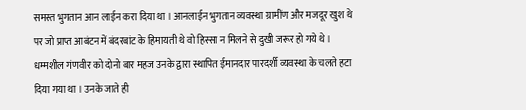समस्त भुगतान आन लाईन करा दिया था । आनलाईन भुगतान व्यवस्था ग्रामींण और मजदूर खुश थे पर जो प्राप्त आबंटन में बंदरबांट के हिमायती थे वो हिस्सा न मिलने से दुखी जरूर हो गये थे । धम्मशील गंणवीर को दोनो बार महज उनके द्वारा स्थापित ईमानदार पारदर्शी व्यवस्था के चलते हटा दिया गया था । उनके जाते ही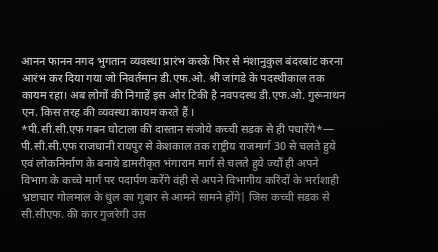आनन फानन नगद भुगतान व्यवस्था प्रारंभ करके फिर से मंशानुकुल बंदरबांट करना आरंभ कर दिया गया जो निवर्तमान डी.एफ.ओ. श्री जांगडे के पदस्थीकाल तक कायम रहा। अब लोगों की निगाहें इस ओर टिकी है नवपदस्थ डी.एफ.ओ. गुरूनाथन एन. किस तरह की व्यवस्था कायम करते हैं ।
*पी.सी.सी.एफ गबन घोटाला की दास्तान संजोये कच्ची सडक से ही पधारेंगे*—
पी.सी.सी.एफ राजधानी रायपुर से केशकाल तक राष्ट्रीय राजमार्ग 30 से चलते हुये एवं लोकनिर्माण के बनाये डामरीकृत भंगाराम मार्ग से चलते हुये ज्यौं ही अपने विभाग के कच्चे मार्ग पर पदार्पण करेंगे वंही से अपने विभागीय करिंदों के भर्राशाही भ्रष्टाचार गोलमाल के धुल का गुबार से आमने सामने होंगे| जिस कच्ची सडक से सी.सीएफ. की कार गुजरेगी उस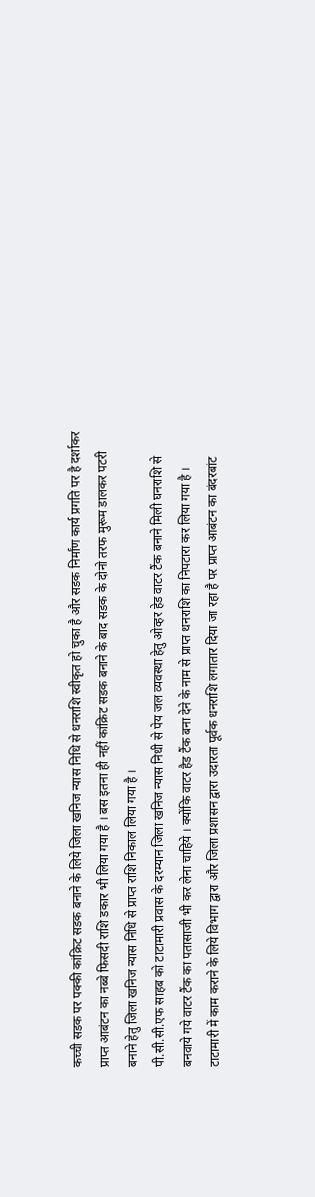कच्ची सडक पर पक्की कांक्रिट सडक बनाने के लिये जिला खनिज न्यास निधि से धनराशि स्वीकृत हो चुका है और सडक निर्मांण कार्य प्रगति पर है दर्शाकर प्राप्त आबंटन का नब्बे फिसदी राशि डकार भी लिया गया है । बस इतना ही नहीं कांक्रिट सडक बनाने के बाद सडक के दोनो तरफ मुरूम डालकर पटरी बनाने हेतु जिला खनिज न्यास निधि से प्राप्त राशि निकाल लिया गया है ।
पी.सी.सी.एफ साहब को टाटामारी प्रवास के दरम्यान जिला खनिज न्यास निधी से पेय जल व्यवस्था हेतु ओव्हर हेड वाटर टैंक बनाने मिली घनराशि से बनवाये गये वाटर टैंक का पतासाजी भी कर लेना चाहिये । क्योंकि वाटर हैड टैंक बना देने के नाम से प्राप्त थनराशि का निपटारा कर लिया गया है ।
टाटामारी में काम कराने के लिये विभाग द्वारा और जिला प्रशासन द्वारा उदारता पूर्वक धनराशि लगातार दिया जा रहा है पर प्राप्त आबंटन का बंदरबांट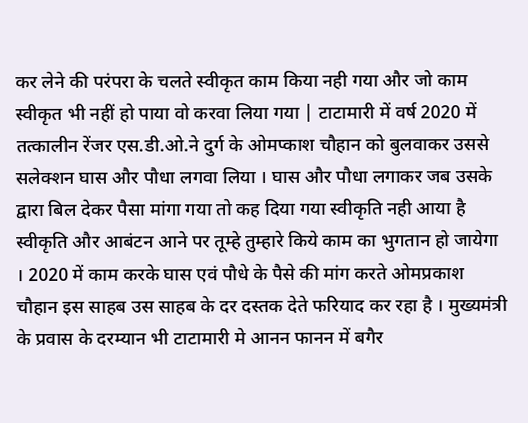कर लेने की परंपरा के चलते स्वीकृत काम किया नही गया और जो काम स्वीकृत भी नहीं हो पाया वो करवा लिया गया | टाटामारी में वर्ष 2020 में तत्कालीन रेंजर एस.डी.ओ.ने दुर्ग के ओमप्काश चौहान को बुलवाकर उससे सलेक्शन घास और पौधा लगवा लिया । घास और पौधा लगाकर जब उसके द्वारा बिल देकर पैसा मांगा गया तो कह दिया गया स्वीकृति नही आया है स्वीकृति और आबंटन आने पर तूम्हे तुम्हारे किये काम का भुगतान हो जायेगा । 2020 में काम करके घास एवं पौधे के पैसे की मांग करते ओमप्रकाश चौहान इस साहब उस साहब के दर दस्तक देते फरियाद कर रहा है । मुख्यमंत्री के प्रवास के दरम्यान भी टाटामारी मे आनन फानन में बगैर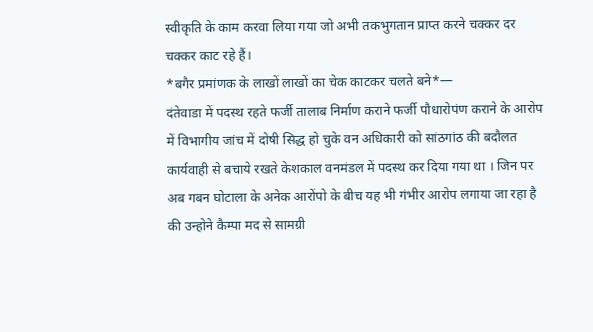स्वीकृति के काम करवा लिया गया जो अभी तकभुगतान प्राप्त करने चक्कर दर चक्कर काट रहे हैं।
*बगैर प्रमांणक के लाखों लाखों का चेक काटकर चलते बने*—
दंतेवाडा में पदस्थ रहते फर्जी तालाब निर्माण कराने फर्जी पौधारोपंण कराने के आरोप में विभागीय जांच में दोषी सिद्ध हो चुके वन अधिकारी को सांठगांठ की बदौलत कार्यवाही से बचाये रखते केशकाल वनमंडल में पदस्थ कर दिया गया था । जिन पर अब गबन घोटाला के अनेक आरोंपो के बीच यह भी गंभीर आरोप लगाया जा रहा है की उन्होने कैम्पा मद से सामग्री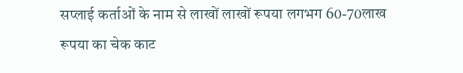सप्लाई कर्ताओं के नाम से लाखों लाखों रूपया लगभग 60-70लाख रूपया का चेक काट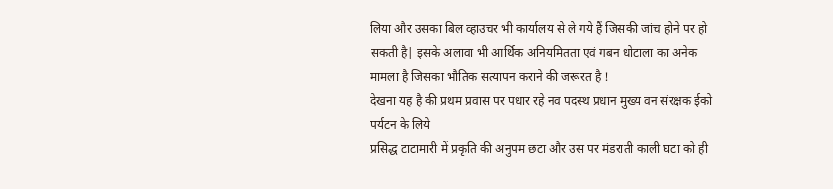लिया और उसका बिल व्हाउचर भी कार्यालय से ले गये हैं जिसकी जांच होने पर हो सकती है| इसके अलावा भी आर्थिक अनियमितता एवं गबन धोटाला का अनेक मामला है जिसका भौतिक सत्यापन कराने की जरूरत है !
देखना यह है की प्रथम प्रवास पर पधार रहे नव पदस्थ प्रधान मुख्य वन संरक्षक ईको पर्यटन के लिये
प्रसिद्ध टाटामारी में प्रकृति की अनुपम छटा और उस पर मंडराती काली घटा को ही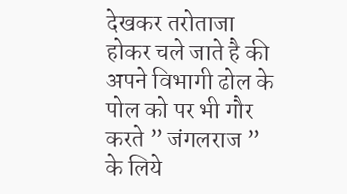देखकर तरोताजा होकर चले जाते है की अपने विभागी ढोल के पोल को पर भी गौर करते ” जंगलराज ” के लिये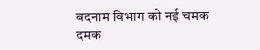बदनाम विभाग को नई चमक दमक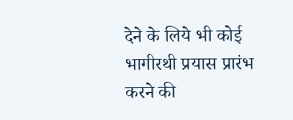देने के लिये भी कोई भागीरथी प्रयास प्रारंभ करने की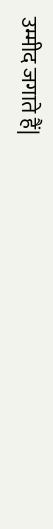उम्मीद जगाते हैं|